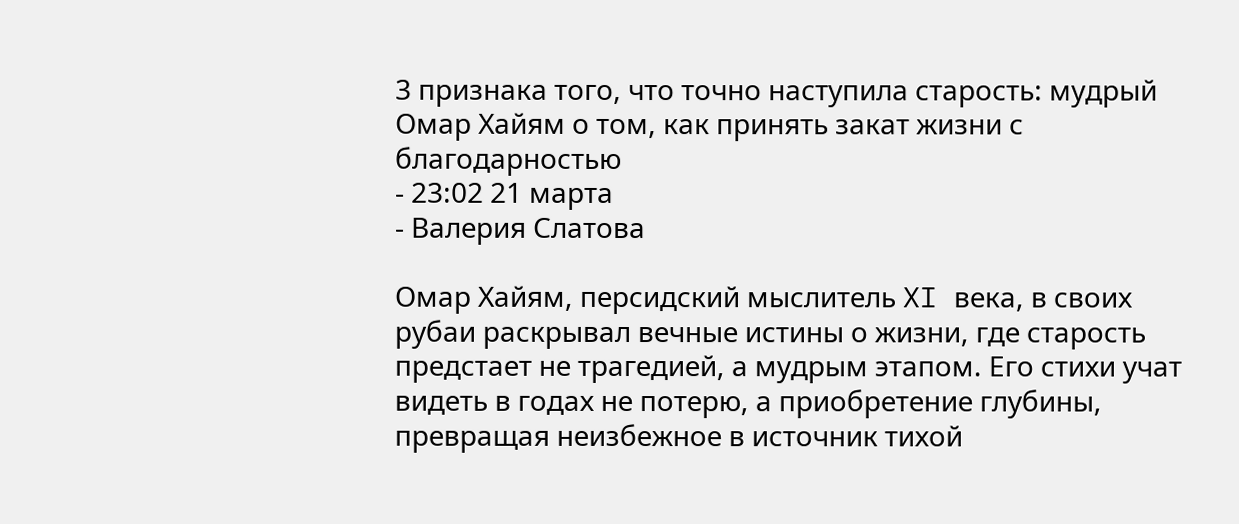3 признака того, что точно наступила старость: мудрый Омар Хайям о том, как принять закат жизни с благодарностью
- 23:02 21 марта
- Валерия Слатова

Омар Хайям, персидский мыслитель XI века, в своих рубаи раскрывал вечные истины о жизни, где старость предстает не трагедией, а мудрым этапом. Его стихи учат видеть в годах не потерю, а приобретение глубины, превращая неизбежное в источник тихой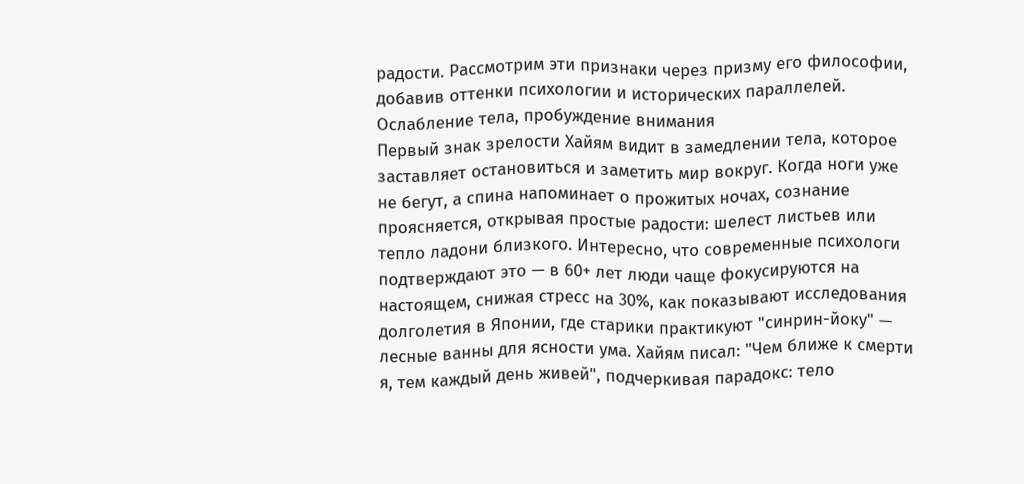радости. Рассмотрим эти признаки через призму его философии, добавив оттенки психологии и исторических параллелей.
Ослабление тела, пробуждение внимания
Первый знак зрелости Хайям видит в замедлении тела, которое заставляет остановиться и заметить мир вокруг. Когда ноги уже не бегут, а спина напоминает о прожитых ночах, сознание проясняется, открывая простые радости: шелест листьев или тепло ладони близкого. Интересно, что современные психологи подтверждают это — в 60+ лет люди чаще фокусируются на настоящем, снижая стресс на 30%, как показывают исследования долголетия в Японии, где старики практикуют "синрин-йоку" — лесные ванны для ясности ума. Хайям писал: "Чем ближе к смерти я, тем каждый день живей", подчеркивая парадокс: тело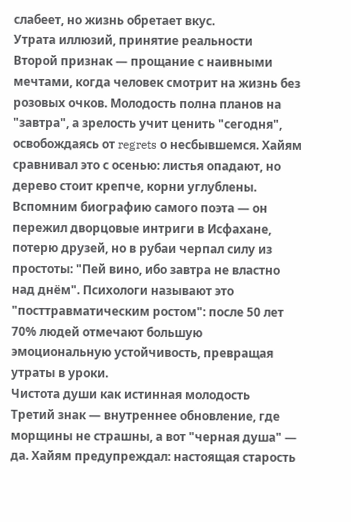слабеет, но жизнь обретает вкус.
Утрата иллюзий, принятие реальности
Второй признак — прощание с наивными мечтами, когда человек смотрит на жизнь без розовых очков. Молодость полна планов на "завтра", а зрелость учит ценить "сегодня", освобождаясь от regrets о несбывшемся. Хайям сравнивал это с осенью: листья опадают, но дерево стоит крепче, корни углублены. Вспомним биографию самого поэта — он пережил дворцовые интриги в Исфахане, потерю друзей, но в рубаи черпал силу из простоты: "Пей вино, ибо завтра не властно над днём". Психологи называют это "посттравматическим ростом": после 50 лет 70% людей отмечают большую эмоциональную устойчивость, превращая утраты в уроки.
Чистота души как истинная молодость
Третий знак — внутреннее обновление, где морщины не страшны, а вот "черная душа" — да. Хайям предупреждал: настоящая старость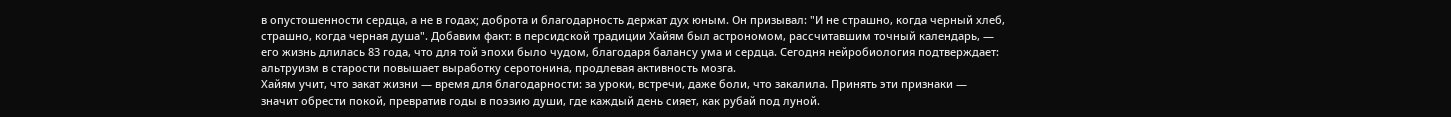в опустошенности сердца, а не в годах; доброта и благодарность держат дух юным. Он призывал: "И не страшно, когда черный хлеб, страшно, когда черная душа". Добавим факт: в персидской традиции Хайям был астрономом, рассчитавшим точный календарь, — его жизнь длилась 83 года, что для той эпохи было чудом, благодаря балансу ума и сердца. Сегодня нейробиология подтверждает: альтруизм в старости повышает выработку серотонина, продлевая активность мозга.
Хайям учит, что закат жизни — время для благодарности: за уроки, встречи, даже боли, что закалила. Принять эти признаки — значит обрести покой, превратив годы в поэзию души, где каждый день сияет, как рубай под луной.